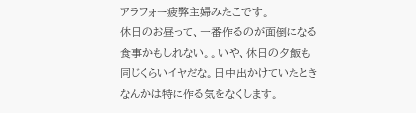アラフォー疲弊主婦みたこです。
休日のお昼って、一番作るのが面倒になる食事かもしれない。。いや、休日の夕飯も同じくらいイヤだな。日中出かけていたときなんかは特に作る気をなくします。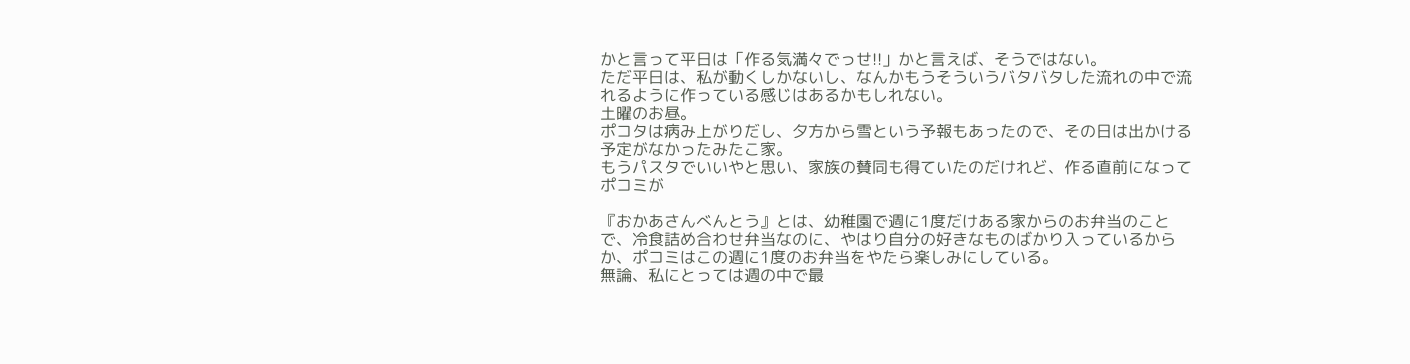かと言って平日は「作る気満々でっせ!!」かと言えば、そうではない。
ただ平日は、私が動くしかないし、なんかもうそういうバタバタした流れの中で流れるように作っている感じはあるかもしれない。
土曜のお昼。
ポコタは病み上がりだし、夕方から雪という予報もあったので、その日は出かける予定がなかったみたこ家。
もうパスタでいいやと思い、家族の賛同も得ていたのだけれど、作る直前になってポコミが

『おかあさんべんとう』とは、幼稚園で週に1度だけある家からのお弁当のことで、冷食詰め合わせ弁当なのに、やはり自分の好きなものばかり入っているからか、ポコミはこの週に1度のお弁当をやたら楽しみにしている。
無論、私にとっては週の中で最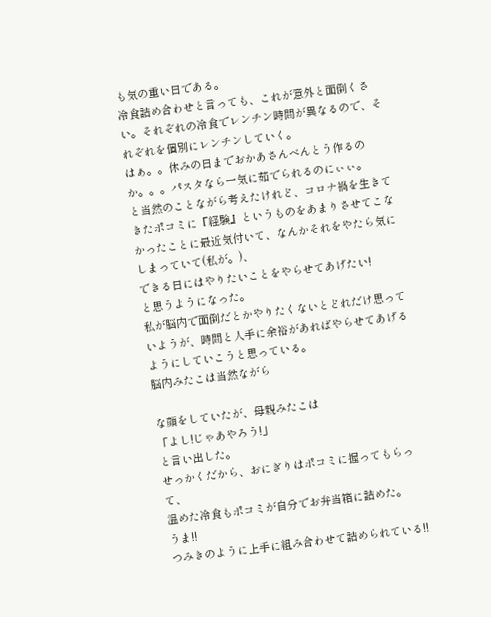も気の重い日である。
冷食詰め合わせと言っても、これが意外と面倒くさい。それぞれの冷食でレンチン時間が異なるので、それぞれを個別にレンチンしていく。
はぁ。。休みの日までおかあさんべんとう作るのか。。。パスタなら一気に茹でられるのにぃぃ。
と当然のことながら考えたけれど、コロナ禍を生きてきたポコミに『経験』というものをあまりさせてこなかったことに最近気付いて、なんかそれをやたら気にしまっていて(私が。)、
できる日にはやりたいことをやらせてあげたい!
と思うようになった。
私が脳内で面倒だとかやりたくないとどれだけ思っていようが、時間と人手に余裕があればやらせてあげるようにしていこうと思っている。
脳内みたこは当然ながら

な顔をしていたが、母親みたこは
「よし!じゃあやろう!」
と言い出した。
せっかくだから、おにぎりはポコミに握ってもらって、
温めた冷食もポコミが自分でお弁当箱に詰めた。
うま!!
つみきのように上手に組み合わせて詰められている!!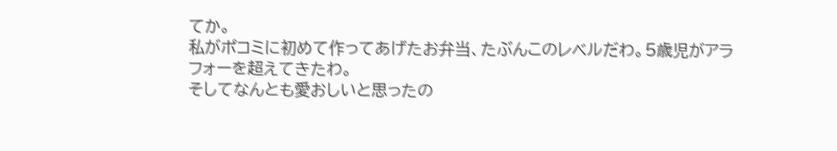てか。
私がポコミに初めて作ってあげたお弁当、たぶんこのレベルだわ。5歳児がアラフォーを超えてきたわ。
そしてなんとも愛おしいと思ったの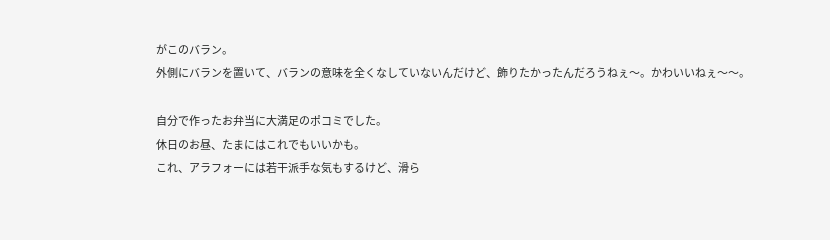がこのバラン。
外側にバランを置いて、バランの意味を全くなしていないんだけど、飾りたかったんだろうねぇ〜。かわいいねぇ〜〜。

自分で作ったお弁当に大満足のポコミでした。
休日のお昼、たまにはこれでもいいかも。
これ、アラフォーには若干派手な気もするけど、滑ら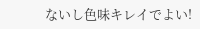ないし色味キレイでよい!